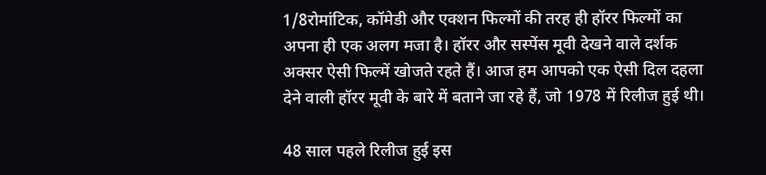1/8रोमांटिक, कॉमेडी और एक्शन फिल्मों की तरह ही हॉरर फिल्मों का अपना ही एक अलग मजा है। हॉरर और सस्पेंस मूवी देखने वाले दर्शक अक्सर ऐसी फिल्में खोजते रहते हैं। आज हम आपको एक ऐसी दिल दहला देने वाली हॉरर मूवी के बारे में बताने जा रहे हैं, जो 1978 में रिलीज हुई थी।

48 साल पहले रिलीज हुई इस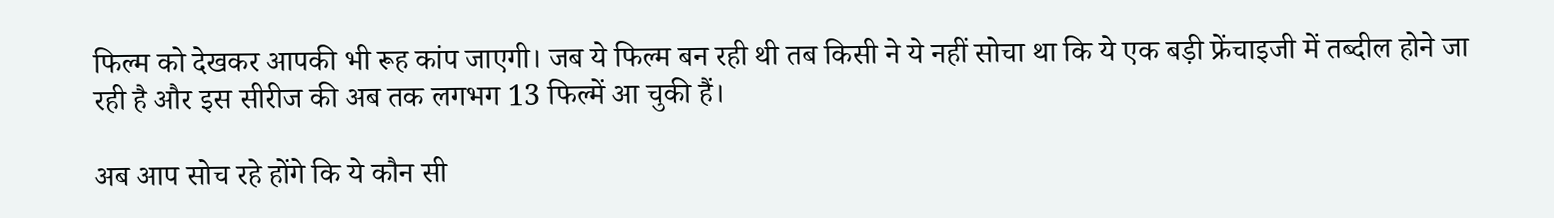फिल्म को देखकर आपकी भी रूह कांप जाएगी। जब ये फिल्म बन रही थी तब किसी ने ये नहीं सोचा था कि ये एक बड़ी फ्रेंचाइजी में तब्दील होने जा रही है और इस सीरीज की अब तक लगभग 13 फिल्में आ चुकी हैं।

अब आप सोच रहे होंगे कि ये कौन सी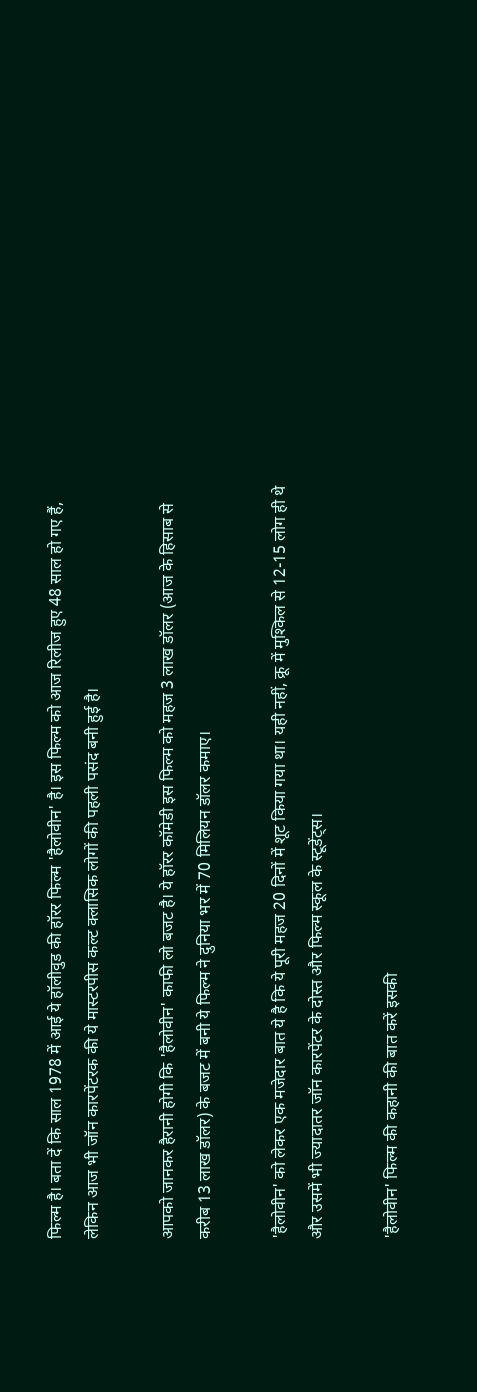फिल्म है। बता दें कि साल 1978 में आई ये हॉलीवुड की हॉरर फिल्म 'हैलोवीन' है। इस फिल्म को आज रिलीज हुए 48 साल हो गए हैं, लेकिन आज भी जॉन कारपेंटरक की ये मास्टरपीस कल्ट क्लासिक लोगों की पहली पसंद बनी हुई है।

आपको जानकर हैरानी होगी कि 'हैलोवीन' काफी लो बजट है। ये हॉरर कॉमेडी इस फिल्म को महज 3 लाख डॉलर (आज के हिसाब से करीब 13 लाख डॉलर) के बजट में बनी ये फिल्म ने दुनिया भर में 70 मिलियन डॉलर कमाए।

'हैलोवीन' को लेकर एक मजेदार बात ये है कि ये पूरी महज 20 दिनों में शूट किया गया था। यही नहीं, क्रू में मुश्किल से 12-15 लोग ही थे और उसमें भी ज्यादातर जॉन कारपेंटर के दोस्त और फिल्म स्कूल के स्टूडेंट्स।

'हैलोवीन' फिल्म की कहानी की बात करें इसकी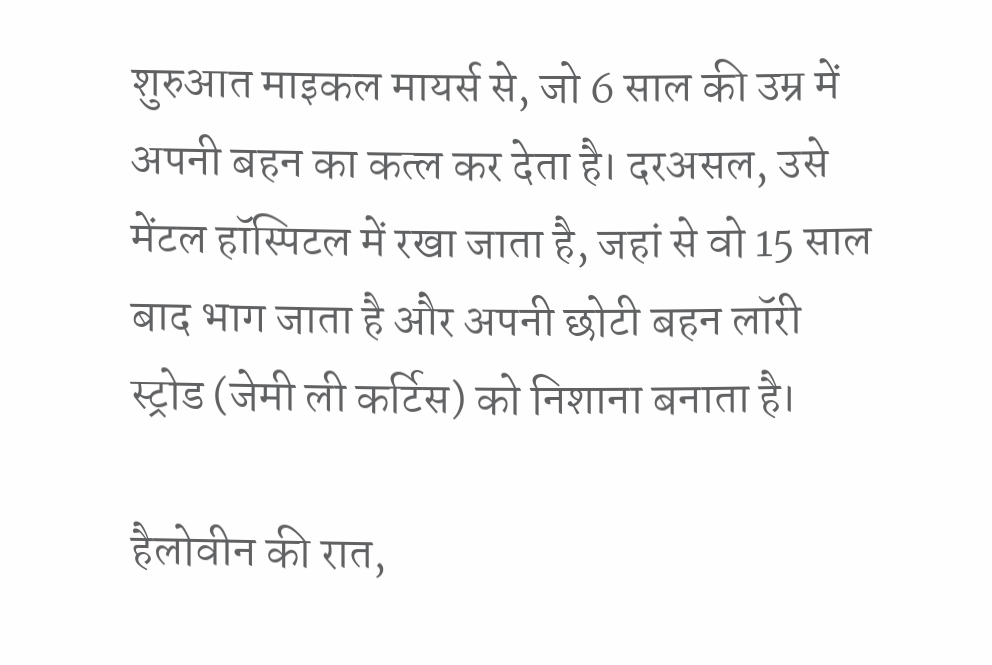शुरुआत माइकल मायर्स से, जो 6 साल की उम्र में अपनी बहन का कत्ल कर देता है। दरअसल, उसे मेंटल हॉस्पिटल में रखा जाता है, जहां से वो 15 साल बाद भाग जाता है और अपनी छोटी बहन लॉरी स्ट्रोड (जेमी ली कर्टिस) को निशाना बनाता है।

हैलोवीन की रात,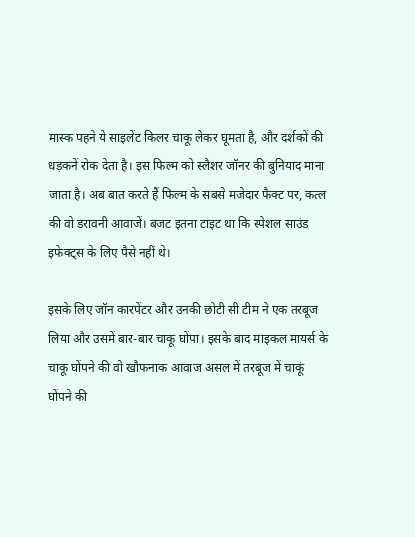मास्क पहने ये साइलेंट किलर चाकू लेकर घूमता है, और दर्शकों की धड़कनें रोक देता है। इस फिल्म को स्लैशर जॉनर की बुनियाद माना जाता है। अब बात करते हैं फिल्म के सबसे मजेदार फैक्ट पर, कत्ल की वो डरावनी आवाजें। बजट इतना टाइट था कि स्पेशल साउंड इफेक्ट्स के लिए पैसे नहीं थे।

इसके लिए जॉन कारपेंटर और उनकी छोटी सी टीम ने एक तरबूज लिया और उसमें बार-बार चाकू घोंपा। इसके बाद माइकल मायर्स के चाकू घोंपने की वो खौफनाक आवाज असल में तरबूज में चाकूं घोंपने की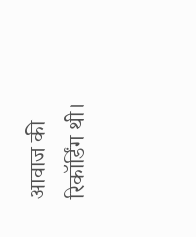आवाज की रिकॉर्डिंग थी।